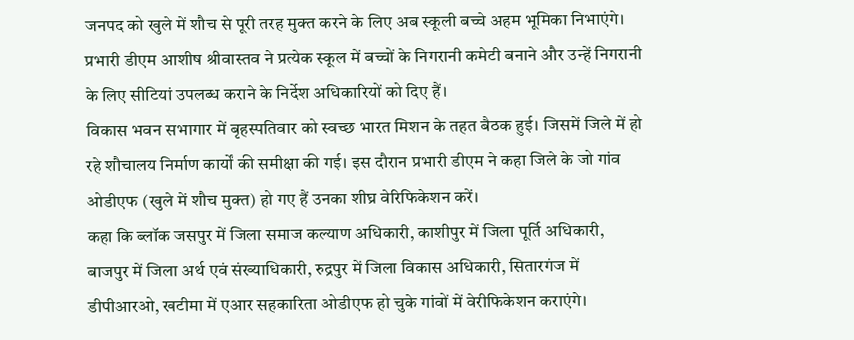जनपद को खुले में शौच से पूरी तरह मुक्त करने के लिए अब स्कूली बच्चे अहम भूमिका निभाएंगे। प्रभारी डीएम आशीष श्रीवास्तव ने प्रत्येक स्कूल में बच्चों के निगरानी कमेटी बनाने और उन्हें निगरानी के लिए सीटियां उपलब्ध कराने के निर्देश अधिकारियों को दिए हैं।
विकास भवन सभागार में बृहस्पतिवार को स्वच्छ भारत मिशन के तहत बैठक हुई। जिसमें जिले में हो रहे शौचालय निर्माण कार्यों की समीक्षा की गई। इस दौरान प्रभारी डीएम ने कहा जिले के जो गांव ओडीएफ (खुले में शौच मुक्त) हो गए हैं उनका शीघ्र वेरिफिकेशन करें।
कहा कि ब्लॉक जसपुर में जिला समाज कल्याण अधिकारी, काशीपुर में जिला पूर्ति अधिकारी, बाजपुर में जिला अर्थ एवं संख्याधिकारी, रुद्रपुर में जिला विकास अधिकारी, सितारगंज में डीपीआरओ, खटीमा में एआर सहकारिता ओडीएफ हो चुके गांवों में वेरीफिकेशन कराएंगे।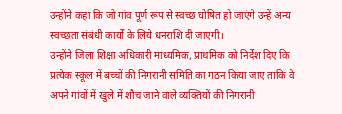उन्होंने कहा कि जो गांव पूर्ण रूप से स्वच्छ घोषित हो जाएंगे उन्हें अन्य स्वच्छता संबंधी कार्यों के लिये धनराशि दी जाएगी।
उन्होंने जिला शिक्षा अधिकारी माध्यमिक, प्राथमिक को निर्देश दिए कि प्रत्येक स्कूल में बच्चों की निगरानी समिति का गठन किया जाए ताकि वे अपने गांवों में खुले में शौच जाने वाले व्यक्तियों की निगरानी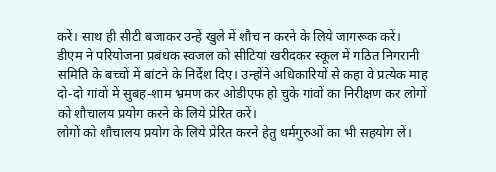करें। साथ ही सीटी बजाकर उन्हें खुले में शौच न करने के लिये जागरूक करें।
डीएम ने परियोजना प्रबंधक स्वजल को सीटियां खरीदकर स्कूल में गठित निगरानी समिति के बच्चों में बांटने के निर्देश दिए। उन्होंने अधिकारियों से कहा वे प्रत्येक माह दो-दो गांवों में सुबह-शाम भ्रमण कर ओडीएफ हो चुके गांवों का निरीक्षण कर लोगों को शौचालय प्रयोग करने के लिये प्रेरित करें।
लोगों को शौचालय प्रयोग के लिये प्रेरित करने हेतु धर्मगुरुओं का भी सहयोग लें।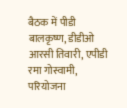बैठक में पीडी बालकृष्ण, डीडीओ आरसी तिवारी, एपीडी रमा गोस्वामी, परियोजना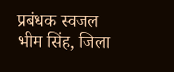प्रबंधक स्वजल भीम सिंह, जिला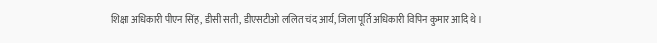शिक्षा अधिकारी पीएन सिंह, डीसी सती, डीएसटीओ ललित चंद आर्य, जिला पूर्ति अधिकारी विपिन कुमार आदि थे।